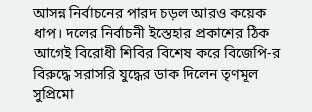আসন্ন নির্বাচনের পারদ চড়ল আরও কয়েক ধাপ। দলের নির্বাচনী ইস্তেহার প্রকাশের ঠিক আগেই বিরোধী শিবির বিশেষ করে বিজেপি-র বিরুদ্ধে সরাসরি যুদ্ধের ডাক দিলেন তৃণমূল সুপ্রিমো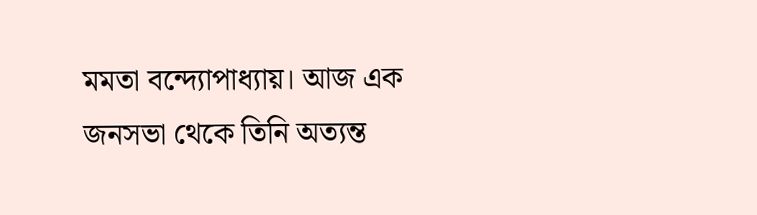মমতা বন্দ্যোপাধ্যায়। আজ এক জনসভা থেকে তিনি অত্যন্ত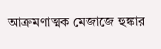আক্রমণাত্মক মেজাজে হুঙ্কার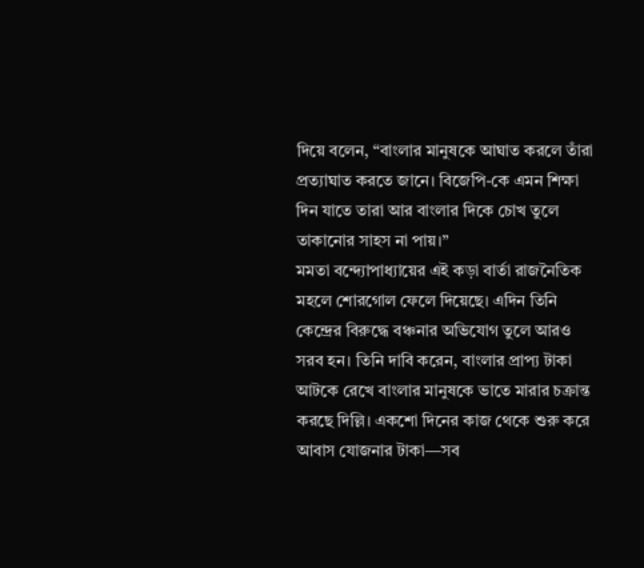দিয়ে বলেন, “বাংলার মানুষকে আঘাত করলে তাঁরা প্রত্যাঘাত করতে জানে। বিজেপি-কে এমন শিক্ষা দিন যাতে তারা আর বাংলার দিকে চোখ তুলে তাকানোর সাহস না পায়।”
মমতা বন্দ্যোপাধ্যায়ের এই কড়া বার্তা রাজনৈতিক মহলে শোরগোল ফেলে দিয়েছে। এদিন তিনি কেন্দ্রের বিরুদ্ধে বঞ্চনার অভিযোগ তুলে আরও সরব হন। তিনি দাবি করেন, বাংলার প্রাপ্য টাকা আটকে রেখে বাংলার মানুষকে ভাতে মারার চক্রান্ত করছে দিল্লি। একশো দিনের কাজ থেকে শুরু করে আবাস যোজনার টাকা—সব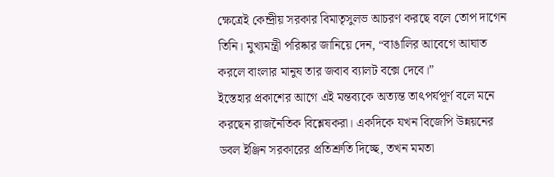ক্ষেত্রেই কেন্দ্রীয় সরকার বিমাতৃসুলভ আচরণ করছে বলে তোপ দাগেন তিনি। মুখ্যমন্ত্রী পরিষ্কার জানিয়ে দেন, “বাঙালির আবেগে আঘাত করলে বাংলার মানুষ তার জবাব ব্যালট বক্সে দেবে।”
ইস্তেহার প্রকাশের আগে এই মন্তব্যকে অত্যন্ত তাৎপর্যপূর্ণ বলে মনে করছেন রাজনৈতিক বিশ্লেষকরা। একদিকে যখন বিজেপি উন্নয়নের ডবল ইঞ্জিন সরকারের প্রতিশ্রুতি দিচ্ছে, তখন মমতা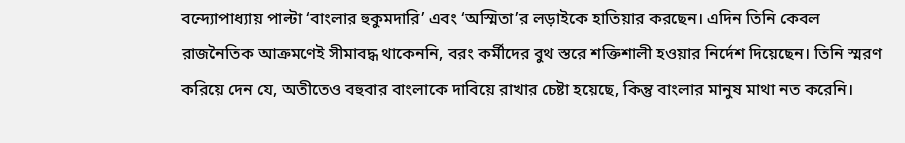বন্দ্যোপাধ্যায় পাল্টা ‘বাংলার হুকুমদারি’ এবং ‘অস্মিতা’র লড়াইকে হাতিয়ার করছেন। এদিন তিনি কেবল রাজনৈতিক আক্রমণেই সীমাবদ্ধ থাকেননি, বরং কর্মীদের বুথ স্তরে শক্তিশালী হওয়ার নির্দেশ দিয়েছেন। তিনি স্মরণ করিয়ে দেন যে, অতীতেও বহুবার বাংলাকে দাবিয়ে রাখার চেষ্টা হয়েছে, কিন্তু বাংলার মানুষ মাথা নত করেনি।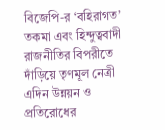বিজেপি-র ‘বহিরাগত’ তকমা এবং হিন্দুত্ববাদী রাজনীতির বিপরীতে দাঁড়িয়ে তৃণমূল নেত্রী এদিন উন্নয়ন ও প্রতিরোধের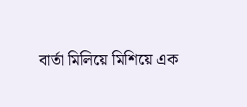বার্তা মিলিয়ে মিশিয়ে এক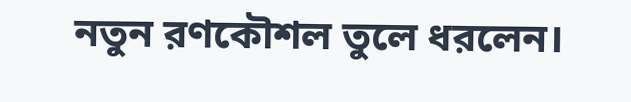নতুন রণকৌশল তুলে ধরলেন।